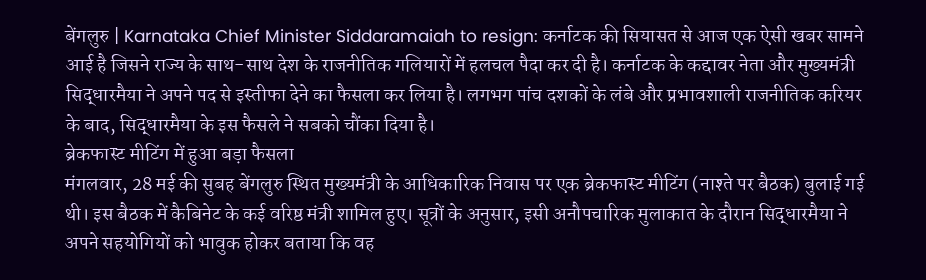बेंगलुरु | Karnataka Chief Minister Siddaramaiah to resign: कर्नाटक की सियासत से आज एक ऐसी खबर सामने आई है जिसने राज्य के साथ-साथ देश के राजनीतिक गलियारों में हलचल पैदा कर दी है। कर्नाटक के कद्दावर नेता और मुख्यमंत्री सिद्धारमैया ने अपने पद से इस्तीफा देने का फैसला कर लिया है। लगभग पांच दशकों के लंबे और प्रभावशाली राजनीतिक करियर के बाद, सिद्धारमैया के इस फैसले ने सबको चौंका दिया है।
ब्रेकफास्ट मीटिंग में हुआ बड़ा फैसला
मंगलवार, 28 मई की सुबह बेंगलुरु स्थित मुख्यमंत्री के आधिकारिक निवास पर एक ब्रेकफास्ट मीटिंग (नाश्ते पर बैठक) बुलाई गई थी। इस बैठक में कैबिनेट के कई वरिष्ठ मंत्री शामिल हुए। सूत्रों के अनुसार, इसी अनौपचारिक मुलाकात के दौरान सिद्धारमैया ने अपने सहयोगियों को भावुक होकर बताया कि वह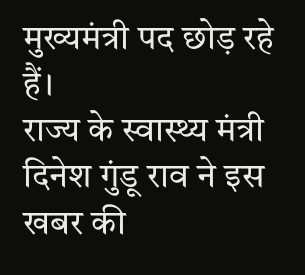मुख्यमंत्री पद छोड़ रहे हैं।
राज्य के स्वास्थ्य मंत्री दिनेश गुंडू राव ने इस खबर की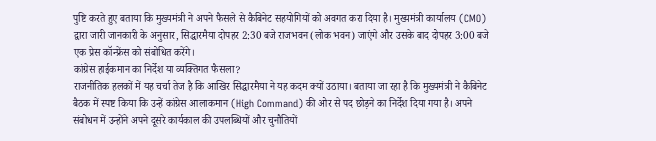पुष्टि करते हुए बताया कि मुख्यमंत्री ने अपने फैसले से कैबिनेट सहयोगियों को अवगत करा दिया है। मुख्यमंत्री कार्यालय (CMO) द्वारा जारी जानकारी के अनुसार, सिद्धारमैया दोपहर 2:30 बजे राजभवन (लोक भवन) जाएंगे और उसके बाद दोपहर 3:00 बजे एक प्रेस कॉन्फ्रेंस को संबोधित करेंगे।
कांग्रेस हाईकमान का निर्देश या व्यक्तिगत फैसला?
राजनीतिक हलकों में यह चर्चा तेज है कि आखिर सिद्धारमैया ने यह कदम क्यों उठाया। बताया जा रहा है कि मुख्यमंत्री ने कैबिनेट बैठक में स्पष्ट किया कि उन्हें कांग्रेस आलाकमान (High Command) की ओर से पद छोड़ने का निर्देश दिया गया है। अपने संबोधन में उन्होंने अपने दूसरे कार्यकाल की उपलब्धियों और चुनौतियों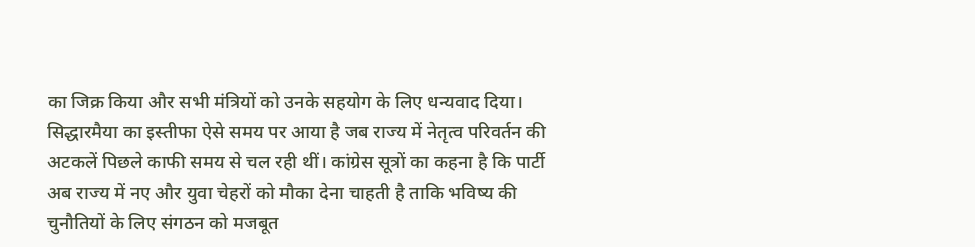का जिक्र किया और सभी मंत्रियों को उनके सहयोग के लिए धन्यवाद दिया।
सिद्धारमैया का इस्तीफा ऐसे समय पर आया है जब राज्य में नेतृत्व परिवर्तन की अटकलें पिछले काफी समय से चल रही थीं। कांग्रेस सूत्रों का कहना है कि पार्टी अब राज्य में नए और युवा चेहरों को मौका देना चाहती है ताकि भविष्य की चुनौतियों के लिए संगठन को मजबूत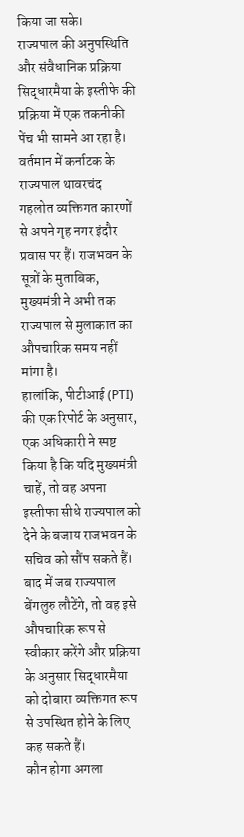किया जा सके।
राज्यपाल की अनुपस्थिति और संवैधानिक प्रक्रिया
सिद्धारमैया के इस्तीफे की प्रक्रिया में एक तकनीकी पेंच भी सामने आ रहा है। वर्तमान में कर्नाटक के राज्यपाल थावरचंद गहलोत व्यक्तिगत कारणों से अपने गृह नगर इंदौर प्रवास पर हैं। राजभवन के सूत्रों के मुताबिक, मुख्यमंत्री ने अभी तक राज्यपाल से मुलाकात का औपचारिक समय नहीं मांगा है।
हालांकि, पीटीआई (PTI) की एक रिपोर्ट के अनुसार, एक अधिकारी ने स्पष्ट किया है कि यदि मुख्यमंत्री चाहें, तो वह अपना इस्तीफा सीधे राज्यपाल को देने के बजाय राजभवन के सचिव को सौंप सकते हैं। बाद में जब राज्यपाल बेंगलुरु लौटेंगे, तो वह इसे औपचारिक रूप से स्वीकार करेंगे और प्रक्रिया के अनुसार सिद्धारमैया को दोबारा व्यक्तिगत रूप से उपस्थित होने के लिए कह सकते हैं।
कौन होगा अगला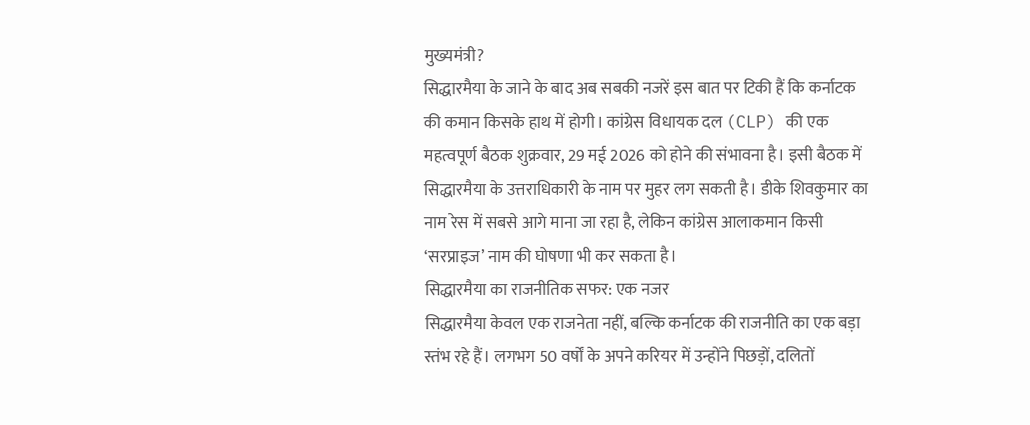मुख्यमंत्री?
सिद्धारमैया के जाने के बाद अब सबकी नजरें इस बात पर टिकी हैं कि कर्नाटक की कमान किसके हाथ में होगी। कांग्रेस विधायक दल (CLP) की एक महत्वपूर्ण बैठक शुक्रवार, 29 मई 2026 को होने की संभावना है। इसी बैठक में सिद्धारमैया के उत्तराधिकारी के नाम पर मुहर लग सकती है। डीके शिवकुमार का नाम रेस में सबसे आगे माना जा रहा है, लेकिन कांग्रेस आलाकमान किसी ‘सरप्राइज’ नाम की घोषणा भी कर सकता है।
सिद्धारमैया का राजनीतिक सफर: एक नजर
सिद्धारमैया केवल एक राजनेता नहीं, बल्कि कर्नाटक की राजनीति का एक बड़ा स्तंभ रहे हैं। लगभग 50 वर्षों के अपने करियर में उन्होंने पिछड़ों, दलितों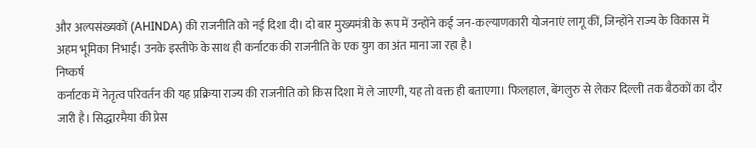और अल्पसंख्यकों (AHINDA) की राजनीति को नई दिशा दी। दो बार मुख्यमंत्री के रूप में उन्होंने कई जन-कल्याणकारी योजनाएं लागू कीं, जिन्होंने राज्य के विकास में अहम भूमिका निभाई। उनके इस्तीफे के साथ ही कर्नाटक की राजनीति के एक युग का अंत माना जा रहा है।
निष्कर्ष
कर्नाटक में नेतृत्व परिवर्तन की यह प्रक्रिया राज्य की राजनीति को किस दिशा में ले जाएगी, यह तो वक्त ही बताएगा। फिलहाल, बेंगलुरु से लेकर दिल्ली तक बैठकों का दौर जारी है। सिद्धारमैया की प्रेस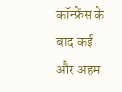कॉन्फ्रेंस के बाद कई और अहम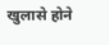खुलासे होने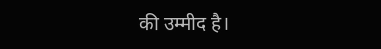की उम्मीद है।